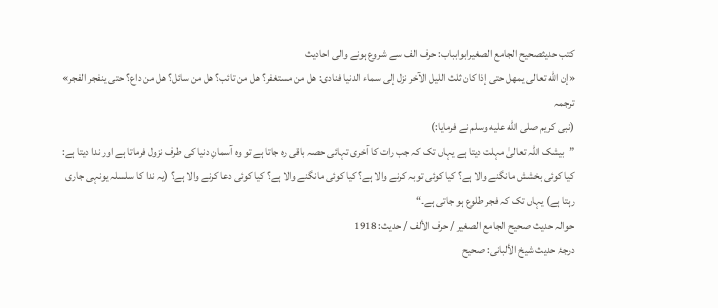کتب حدیثصحیح الجامع الصغیرابوابباب: حرف الف سے شروع ہونے والی احادیث
«إن الله تعالى يمهل حتى إذا كان ثلث الليل الآخر نزل إلى سماء الدنيا فنادى: هل من مستغفر؟ هل من تائب؟ هل من سائل؟ هل من داع؟ حتى ينفجر الفجر»
ترجمہ
(نبی کریم صلى الله عليه وسلم نے فرمایا:)
”بیشک اللہ تعالیٰ مہلت دیتا ہے یہاں تک کہ جب رات کا آخری تہائی حصہ باقی رہ جاتا ہے تو وہ آسمانِ دنیا کی طرف نزول فرماتا ہے اور ندا دیتا ہے: کیا کوئی بخشش مانگنے والا ہے؟ کیا کوئی توبہ کرنے والا ہے؟ کیا کوئی مانگنے والا ہے؟ کیا کوئی دعا کرنے والا ہے؟ (یہ ندا کا سلسلہ یونہی جاری رہتا ہے) یہاں تک کہ فجر طلوع ہو جاتی ہے۔“
حوالہ حدیث صحیح الجامع الصغیر / حرف الألف / حدیث: 1918
درجۂ حدیث شیخ الألبانی: صحيح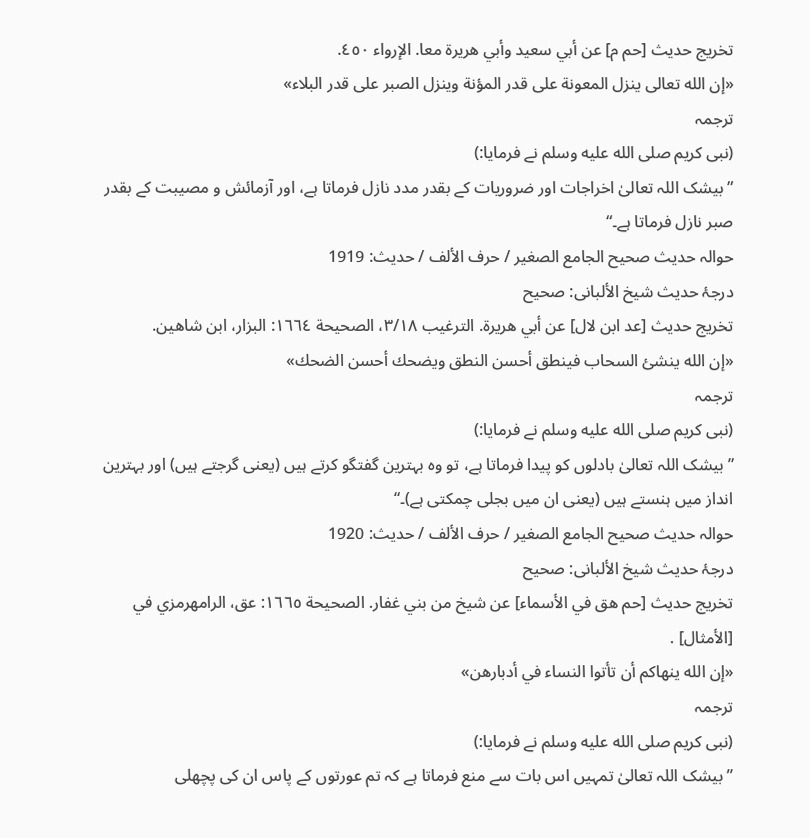تخریج حدیث [حم م] عن أبي سعيد وأبي هريرة معا. الإرواء ٤٥٠.
«إن الله تعالى ينزل المعونة على قدر المؤنة وينزل الصبر على قدر البلاء»
ترجمہ
(نبی کریم صلى الله عليه وسلم نے فرمایا:)
”بیشک اللہ تعالیٰ اخراجات اور ضروریات کے بقدر مدد نازل فرماتا ہے، اور آزمائش و مصیبت کے بقدر صبر نازل فرماتا ہے۔“
حوالہ حدیث صحیح الجامع الصغیر / حرف الألف / حدیث: 1919
درجۂ حدیث شیخ الألبانی: صحيح
تخریج حدیث [عد ابن لال] عن أبي هريرة. الترغيب ٣/١٨، الصحيحة ١٦٦٤: البزار، ابن شاهين.
«إن الله ينشئ السحاب فينطق أحسن النطق ويضحك أحسن الضحك»
ترجمہ
(نبی کریم صلى الله عليه وسلم نے فرمایا:)
”بیشک اللہ تعالیٰ بادلوں کو پیدا فرماتا ہے، تو وہ بہترین گفتگو کرتے ہیں (یعنی گرجتے ہیں) اور بہترین انداز میں ہنستے ہیں (یعنی ان میں بجلی چمکتی ہے)۔“
حوالہ حدیث صحیح الجامع الصغیر / حرف الألف / حدیث: 1920
درجۂ حدیث شیخ الألبانی: صحيح
تخریج حدیث [حم هق في الأسماء] عن شيخ من بني غفار. الصحيحة ١٦٦٥: عق، الرامهرمزي في [الأمثال] .
«إن الله ينهاكم أن تأتوا النساء في أدبارهن»
ترجمہ
(نبی کریم صلى الله عليه وسلم نے فرمایا:)
”بیشک اللہ تعالیٰ تمہیں اس بات سے منع فرماتا ہے کہ تم عورتوں کے پاس ان کی پچھلی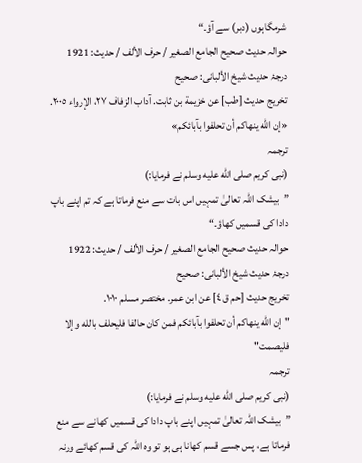شرمگاہوں (دبر) سے آؤ۔“
حوالہ حدیث صحیح الجامع الصغیر / حرف الألف / حدیث: 1921
درجۂ حدیث شیخ الألبانی: صحيح
تخریج حدیث [طب] عن خزيمة بن ثابت. آداب الزفاف ٢٧، الإرواء ٢٠٠٥.
«إن الله ينهاكم أن تحلفوا بآبائكم»
ترجمہ
(نبی کریم صلى الله عليه وسلم نے فرمایا:)
”بیشک اللہ تعالیٰ تمہیں اس بات سے منع فرماتا ہے کہ تم اپنے باپ دادا کی قسمیں کھاؤ۔“
حوالہ حدیث صحیح الجامع الصغیر / حرف الألف / حدیث: 1922
درجۂ حدیث شیخ الألبانی: صحيح
تخریج حدیث [حم ق ٤] عن ابن عمر. مختصر مسلم ١٠١٠.
"إن الله ينهاكم أن تحلفوا بآبائكم فمن كان حالفا فليحلف بالله وإلا فليصمت"
ترجمہ
(نبی کریم صلى الله عليه وسلم نے فرمایا:)
”بیشک اللہ تعالیٰ تمہیں اپنے باپ دادا کی قسمیں کھانے سے منع فرماتا ہے، پس جسے قسم کھانا ہی ہو تو وہ اللہ کی قسم کھائے ورنہ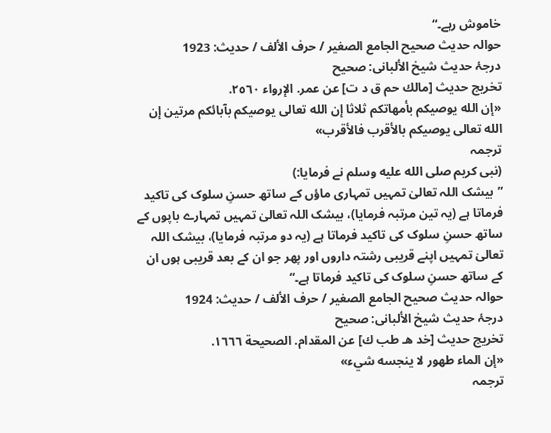خاموش رہے۔“
حوالہ حدیث صحیح الجامع الصغیر / حرف الألف / حدیث: 1923
درجۂ حدیث شیخ الألبانی: صحيح
تخریج حدیث [مالك حم ق د ت] عن عمر. الإرواء ٢٥٦٠.
«إن الله يوصيكم بأمهاتكم ثلاثا إن الله تعالى يوصيكم بآبائكم مرتين إن الله تعالى يوصيكم بالأقرب فالأقرب»
ترجمہ
(نبی کریم صلى الله عليه وسلم نے فرمایا:)
”بیشک اللہ تعالیٰ تمہیں تمہاری ماؤں کے ساتھ حسنِ سلوک کی تاکید فرماتا ہے (یہ تین مرتبہ فرمایا)، بیشک اللہ تعالیٰ تمہیں تمہارے باپوں کے ساتھ حسنِ سلوک کی تاکید فرماتا ہے (یہ دو مرتبہ فرمایا)، بیشک اللہ تعالیٰ تمہیں اپنے قریبی رشتہ داروں اور پھر جو ان کے بعد قریبی ہوں ان کے ساتھ حسنِ سلوک کی تاکید فرماتا ہے۔“
حوالہ حدیث صحیح الجامع الصغیر / حرف الألف / حدیث: 1924
درجۂ حدیث شیخ الألبانی: صحيح
تخریج حدیث [خد هـ طب ك] عن المقدام. الصحيحة ١٦٦٦.
«إن الماء طهور لا ينجسه شيء»
ترجمہ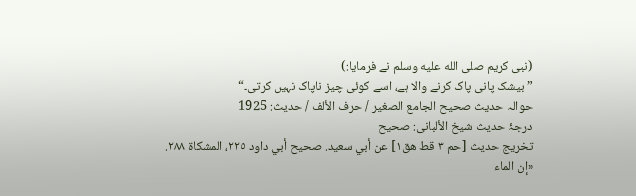(نبی کریم صلى الله عليه وسلم نے فرمایا:)
”بیشک پانی پاک کرنے والا ہے، اسے کوئی چیز ناپاک نہیں کرتی۔“
حوالہ حدیث صحیح الجامع الصغیر / حرف الألف / حدیث: 1925
درجۂ حدیث شیخ الألبانی: صحيح
تخریج حدیث [حم ٣ قط هق١] عن أبي سعيد. صحيح أبي داود ٢٢٥، المشكاة ٢٨٨.
«إن الماء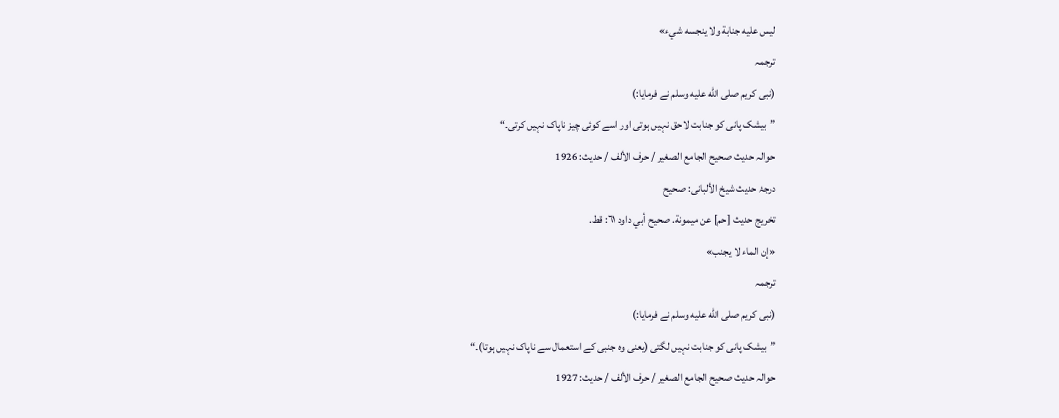ليس عليه جنابة ولا ينجسه شيء»
ترجمہ
(نبی کریم صلى الله عليه وسلم نے فرمایا:)
”بیشک پانی کو جنابت لاحق نہیں ہوتی اور اسے کوئی چیز ناپاک نہیں کرتی۔“
حوالہ حدیث صحیح الجامع الصغیر / حرف الألف / حدیث: 1926
درجۂ حدیث شیخ الألبانی: صحيح
تخریج حدیث [حم] عن ميمونة. صحيح أبي داود ٦١: قط.
«إن الماء لا يجنب»
ترجمہ
(نبی کریم صلى الله عليه وسلم نے فرمایا:)
”بیشک پانی کو جنابت نہیں لگتی (یعنی وہ جنبی کے استعمال سے ناپاک نہیں ہوتا)۔“
حوالہ حدیث صحیح الجامع الصغیر / حرف الألف / حدیث: 1927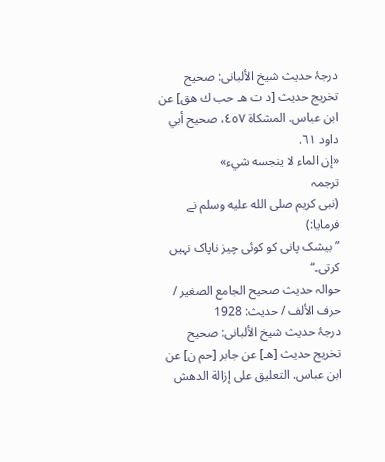درجۂ حدیث شیخ الألبانی: صحيح
تخریج حدیث [د ت هـ حب ك هق] عن ابن عباس. المشكاة ٤٥٧، صحيح أبي داود ٦١.
«إن الماء لا ينجسه شيء»
ترجمہ
(نبی کریم صلى الله عليه وسلم نے فرمایا:)
”بیشک پانی کو کوئی چیز ناپاک نہیں کرتی۔“
حوالہ حدیث صحیح الجامع الصغیر / حرف الألف / حدیث: 1928
درجۂ حدیث شیخ الألبانی: صحيح
تخریج حدیث [هـ] عن جابر [حم ن] عن ابن عباس. التعليق على إزالة الدهش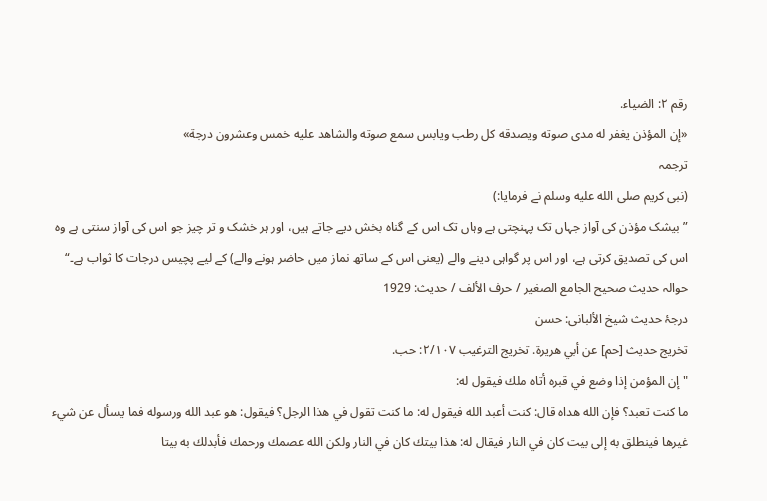رقم ٢: الضياء.
«إن المؤذن يغفر له مدى صوته ويصدقه كل رطب ويابس سمع صوته والشاهد عليه خمس وعشرون درجة»
ترجمہ
(نبی کریم صلى الله عليه وسلم نے فرمایا:)
”بیشک مؤذن کی آواز جہاں تک پہنچتی ہے وہاں تک اس کے گناہ بخش دیے جاتے ہیں، اور ہر خشک و تر چیز جو اس کی آواز سنتی ہے وہ اس کی تصدیق کرتی ہے، اور اس پر گواہی دینے والے (یعنی اس کے ساتھ نماز میں حاضر ہونے والے) کے لیے پچیس درجات کا ثواب ہے۔“
حوالہ حدیث صحیح الجامع الصغیر / حرف الألف / حدیث: 1929
درجۂ حدیث شیخ الألبانی: حسن
تخریج حدیث [حم] عن أبي هريرة. تخريج الترغيب ٢/١٠٧: حب.
"إن المؤمن إذا وضع في قبره أتاه ملك فيقول له:
ما كنت تعبد؟ فإن الله هداه قال: كنت أعبد الله فيقول له: ما كنت تقول في هذا الرجل؟ فيقول: هو عبد الله ورسوله فما يسأل عن شيء غيرها فينطلق به إلى بيت كان في النار فيقال له: هذا بيتك كان في النار ولكن الله عصمك ورحمك فأبدلك به بيتا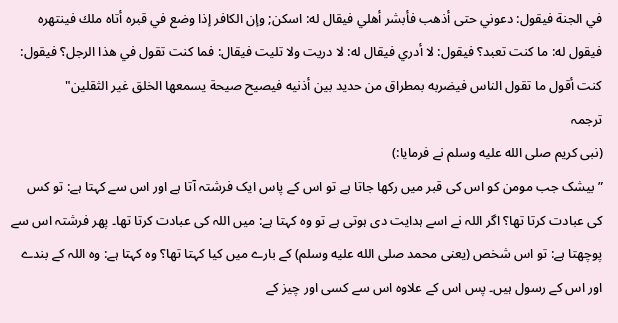في الجنة فيقول: دعوني حتى أذهب فأبشر أهلي فيقال له: اسكن; وإن الكافر إذا وضع في قبره أتاه ملك فينتهره فيقول له: ما كنت تعبد؟ فيقول: لا أدري فيقال له: لا دريت ولا تليت فيقال: فما كنت تقول في هذا الرجل؟ فيقول: كنت أقول ما تقول الناس فيضربه بمطراق من حديد بين أذنيه فيصيح صيحة يسمعها الخلق غير الثقلين"
ترجمہ
(نبی کریم صلى الله عليه وسلم نے فرمایا:)
”بیشک جب مومن کو اس کی قبر میں رکھا جاتا ہے تو اس کے پاس ایک فرشتہ آتا ہے اور اس سے کہتا ہے: تو کس کی عبادت کرتا تھا؟ اگر اللہ نے اسے ہدایت دی ہوتی ہے تو وہ کہتا ہے: میں اللہ کی عبادت کرتا تھا۔ پھر فرشتہ اس سے پوچھتا ہے: تو اس شخص (یعنی محمد صلى الله عليه وسلم) کے بارے میں کیا کہتا تھا؟ وہ کہتا ہے: وہ اللہ کے بندے اور اس کے رسول ہیں۔ پس اس کے علاوہ اس سے کسی اور چیز کے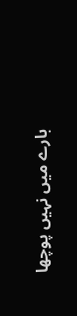بارے میں نہیں پوچھا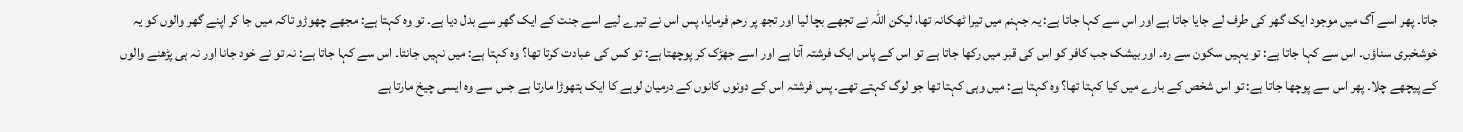جاتا۔ پھر اسے آگ میں موجود ایک گھر کی طرف لے جایا جاتا ہے اور اس سے کہا جاتا ہے: یہ جہنم میں تیرا ٹھکانہ تھا، لیکن اللہ نے تجھے بچا لیا اور تجھ پر رحم فرمایا، پس اس نے تیرے لیے اسے جنت کے ایک گھر سے بدل دیا ہے۔ تو وہ کہتا ہے: مجھے چھوڑو تاکہ میں جا کر اپنے گھر والوں کو یہ خوشخبری سناؤں۔ اس سے کہا جاتا ہے: تو یہیں سکون سے رہ۔ اور بیشک جب کافر کو اس کی قبر میں رکھا جاتا ہے تو اس کے پاس ایک فرشتہ آتا ہے اور اسے جھڑک کر پوچھتا ہے: تو کس کی عبادت کرتا تھا؟ وہ کہتا ہے: میں نہیں جانتا۔ اس سے کہا جاتا ہے: نہ تو نے خود جانا اور نہ ہی پڑھنے والوں کے پیچھے چلا۔ پھر اس سے پوچھا جاتا ہے: تو اس شخص کے بارے میں کیا کہتا تھا؟ وہ کہتا ہے: میں وہی کہتا تھا جو لوگ کہتے تھے۔ پس فرشتہ اس کے دونوں کانوں کے درمیان لوہے کا ایک ہتھوڑا مارتا ہے جس سے وہ ایسی چیخ مارتا ہے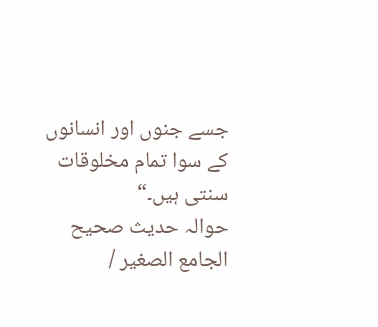جسے جنوں اور انسانوں کے سوا تمام مخلوقات سنتی ہیں۔“
حوالہ حدیث صحیح الجامع الصغیر /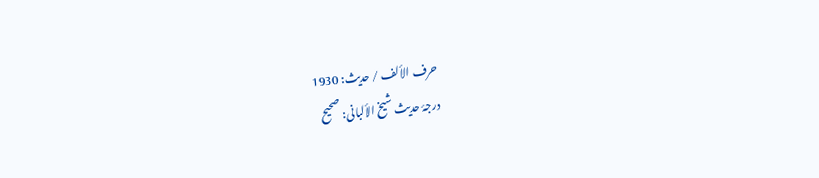حرف الألف / حدیث: 1930
درجۂ حدیث شیخ الألبانی: صحيح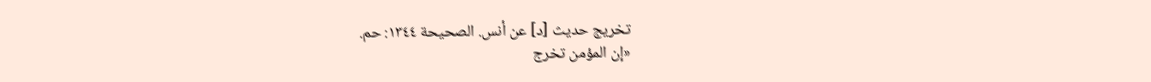تخریج حدیث [د] عن أنس. الصحيحة ١٣٤٤: حم.
«إن المؤمن تخرج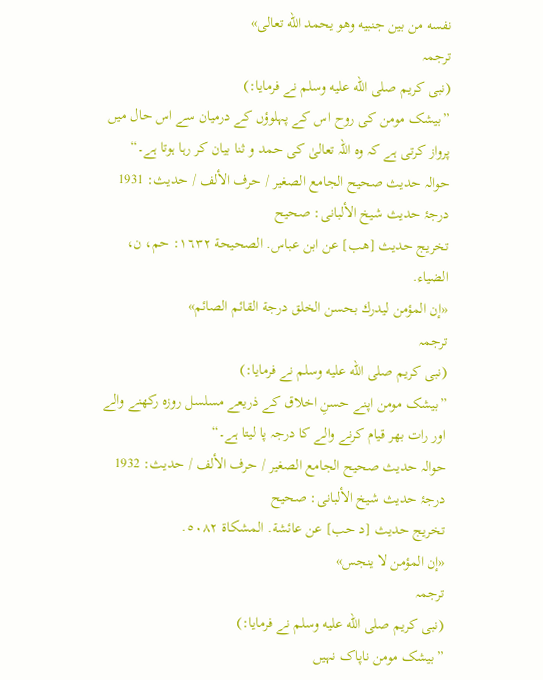نفسه من بين جنبيه وهو يحمد الله تعالى»
ترجمہ
(نبی کریم صلى الله عليه وسلم نے فرمایا:)
”بیشک مومن کی روح اس کے پہلوؤں کے درمیان سے اس حال میں پرواز کرتی ہے کہ وہ اللہ تعالیٰ کی حمد و ثنا بیان کر رہا ہوتا ہے۔“
حوالہ حدیث صحیح الجامع الصغیر / حرف الألف / حدیث: 1931
درجۂ حدیث شیخ الألبانی: صحيح
تخریج حدیث [هب] عن ابن عباس. الصحيحة ١٦٣٢: حم، ن، الضياء.
«إن المؤمن ليدرك بحسن الخلق درجة القائم الصائم»
ترجمہ
(نبی کریم صلى الله عليه وسلم نے فرمایا:)
”بیشک مومن اپنے حسنِ اخلاق کے ذریعے مسلسل روزہ رکھنے والے اور رات بھر قیام کرنے والے کا درجہ پا لیتا ہے۔“
حوالہ حدیث صحیح الجامع الصغیر / حرف الألف / حدیث: 1932
درجۂ حدیث شیخ الألبانی: صحيح
تخریج حدیث [د حب] عن عائشة. المشكاة ٥٠٨٢.
«إن المؤمن لا ينجس»
ترجمہ
(نبی کریم صلى الله عليه وسلم نے فرمایا:)
”بیشک مومن ناپاک نہیں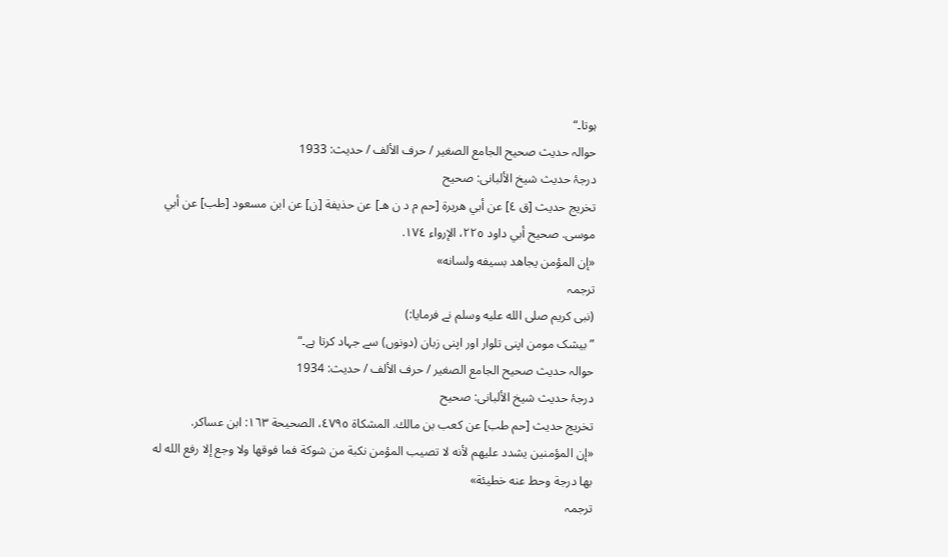ہوتا۔“
حوالہ حدیث صحیح الجامع الصغیر / حرف الألف / حدیث: 1933
درجۂ حدیث شیخ الألبانی: صحيح
تخریج حدیث [ق ٤] عن أبي هريرة [حم م د ن هـ] عن حذيفة [ن] عن ابن مسعود [طب] عن أبي موسى. صحيح أبي داود ٢٢٥، الإرواء ١٧٤.
«إن المؤمن يجاهد بسيفه ولسانه»
ترجمہ
(نبی کریم صلى الله عليه وسلم نے فرمایا:)
”بیشک مومن اپنی تلوار اور اپنی زبان (دونوں) سے جہاد کرتا ہے۔“
حوالہ حدیث صحیح الجامع الصغیر / حرف الألف / حدیث: 1934
درجۂ حدیث شیخ الألبانی: صحيح
تخریج حدیث [حم طب] عن كعب بن مالك. المشكاة ٤٧٩٥، الصحيحة ١٦٣: ابن عساكر.
«إن المؤمنين يشدد عليهم لأنه لا تصيب المؤمن نكبة من شوكة فما فوقها ولا وجع إلا رفع الله له بها درجة وحط عنه خطيئة»
ترجمہ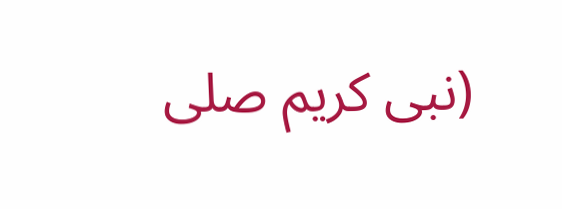(نبی کریم صلى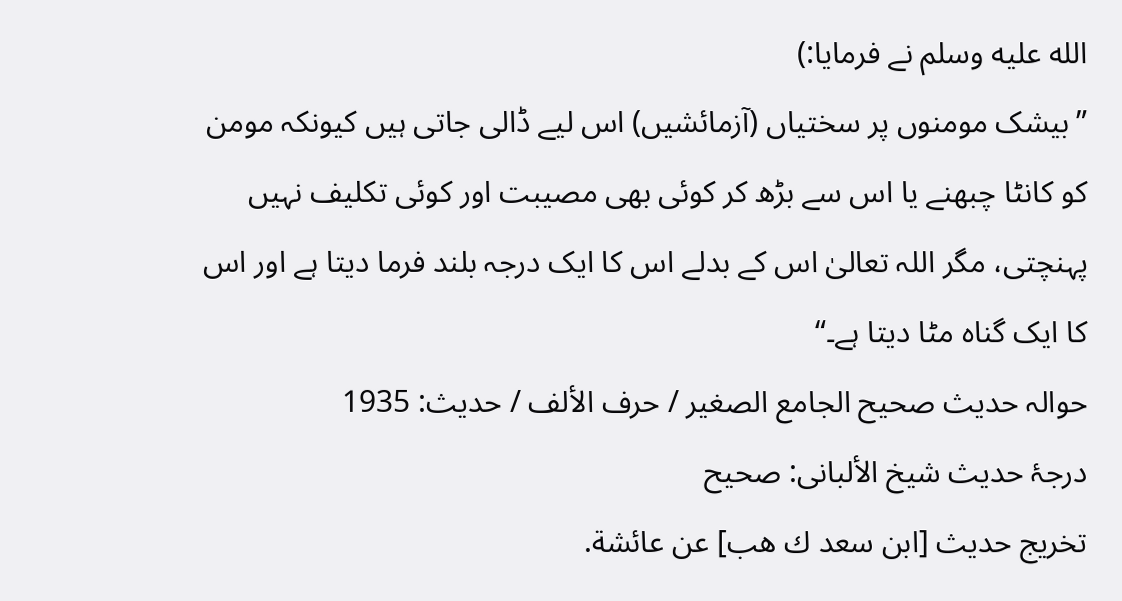الله عليه وسلم نے فرمایا:)
”بیشک مومنوں پر سختیاں (آزمائشیں) اس لیے ڈالی جاتی ہیں کیونکہ مومن کو کانٹا چبھنے یا اس سے بڑھ کر کوئی بھی مصیبت اور کوئی تکلیف نہیں پہنچتی، مگر اللہ تعالیٰ اس کے بدلے اس کا ایک درجہ بلند فرما دیتا ہے اور اس کا ایک گناہ مٹا دیتا ہے۔“
حوالہ حدیث صحیح الجامع الصغیر / حرف الألف / حدیث: 1935
درجۂ حدیث شیخ الألبانی: صحيح
تخریج حدیث [ابن سعد ك هب] عن عائشة.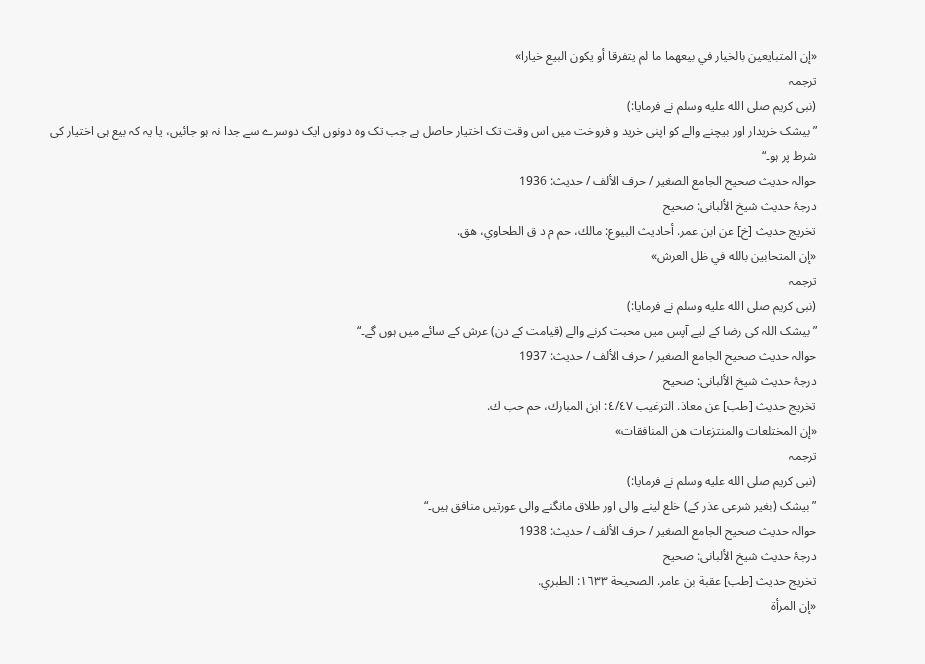«إن المتبايعين بالخيار في بيعهما ما لم يتفرقا أو يكون البيع خيارا»
ترجمہ
(نبی کریم صلى الله عليه وسلم نے فرمایا:)
”بیشک خریدار اور بیچنے والے کو اپنی خرید و فروخت میں اس وقت تک اختیار حاصل ہے جب تک وہ دونوں ایک دوسرے سے جدا نہ ہو جائیں، یا یہ کہ بیع ہی اختیار کی شرط پر ہو۔“
حوالہ حدیث صحیح الجامع الصغیر / حرف الألف / حدیث: 1936
درجۂ حدیث شیخ الألبانی: صحيح
تخریج حدیث [خ] عن ابن عمر. أحاديث البيوع: مالك، حم م د ق الطحاوي، هق.
«إن المتحابين بالله في ظل العرش»
ترجمہ
(نبی کریم صلى الله عليه وسلم نے فرمایا:)
”بیشک اللہ کی رضا کے لیے آپس میں محبت کرنے والے (قیامت کے دن) عرش کے سائے میں ہوں گے۔“
حوالہ حدیث صحیح الجامع الصغیر / حرف الألف / حدیث: 1937
درجۂ حدیث شیخ الألبانی: صحيح
تخریج حدیث [طب] عن معاذ. الترغيب ٤/٤٧: ابن المبارك، حم حب ك.
«إن المختلعات والمنتزعات هن المنافقات»
ترجمہ
(نبی کریم صلى الله عليه وسلم نے فرمایا:)
”بیشک (بغیر شرعی عذر کے) خلع لینے والی اور طلاق مانگنے والی عورتیں منافق ہیں۔“
حوالہ حدیث صحیح الجامع الصغیر / حرف الألف / حدیث: 1938
درجۂ حدیث شیخ الألبانی: صحيح
تخریج حدیث [طب] عقبة بن عامر. الصحيحة ١٦٣٣: الطبري.
«إن المرأة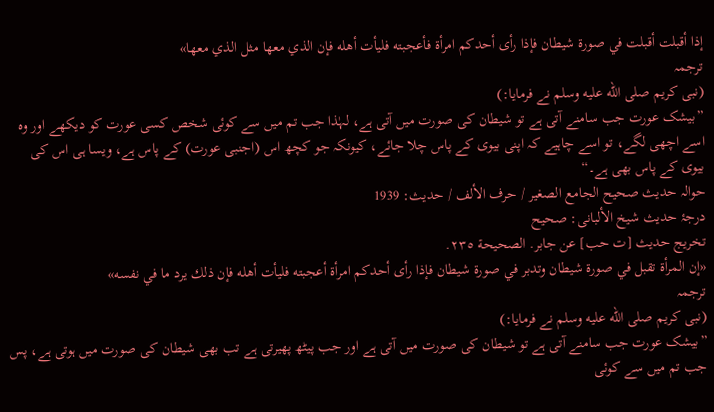إذا أقبلت أقبلت في صورة شيطان فإذا رأى أحدكم امرأة فأعجبته فليأت أهله فإن الذي معها مثل الذي معها»
ترجمہ
(نبی کریم صلى الله عليه وسلم نے فرمایا:)
”بیشک عورت جب سامنے آتی ہے تو شیطان کی صورت میں آتی ہے، لہٰذا جب تم میں سے کوئی شخص کسی عورت کو دیکھے اور وہ اسے اچھی لگے، تو اسے چاہیے کہ اپنی بیوی کے پاس چلا جائے، کیونکہ جو کچھ اس (اجنبی عورت) کے پاس ہے، ویسا ہی اس کی بیوی کے پاس بھی ہے۔“
حوالہ حدیث صحیح الجامع الصغیر / حرف الألف / حدیث: 1939
درجۂ حدیث شیخ الألبانی: صحيح
تخریج حدیث [ت حب] عن جابر. الصحيحة ٢٣٥.
«إن المرأة تقبل في صورة شيطان وتدبر في صورة شيطان فإذا رأى أحدكم امرأة أعجبته فليأت أهله فإن ذلك يرد ما في نفسه»
ترجمہ
(نبی کریم صلى الله عليه وسلم نے فرمایا:)
”بیشک عورت جب سامنے آتی ہے تو شیطان کی صورت میں آتی ہے اور جب پیٹھ پھیرتی ہے تب بھی شیطان کی صورت میں ہوتی ہے، پس جب تم میں سے کوئی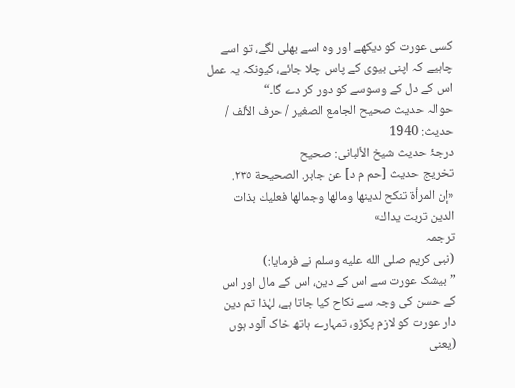کسی عورت کو دیکھے اور وہ اسے بھلی لگے، تو اسے چاہیے کہ اپنی بیوی کے پاس چلا جائے، کیونکہ یہ عمل اس کے دل کے وسوسے کو دور کر دے گا۔“
حوالہ حدیث صحیح الجامع الصغیر / حرف الألف / حدیث: 1940
درجۂ حدیث شیخ الألبانی: صحيح
تخریج حدیث [حم م د] عن جابر. الصحيحة ٢٣٥.
«إن المرأة تنكح لدينها ومالها وجمالها فعليك بذات الدين تربت يداك»
ترجمہ
(نبی کریم صلى الله عليه وسلم نے فرمایا:)
”بیشک عورت سے اس کے دین، اس کے مال اور اس کے حسن کی وجہ سے نکاح کیا جاتا ہے، لہٰذا تم دین دار عورت کو لازم پکڑو، تمہارے ہاتھ خاک آلود ہوں (یعنی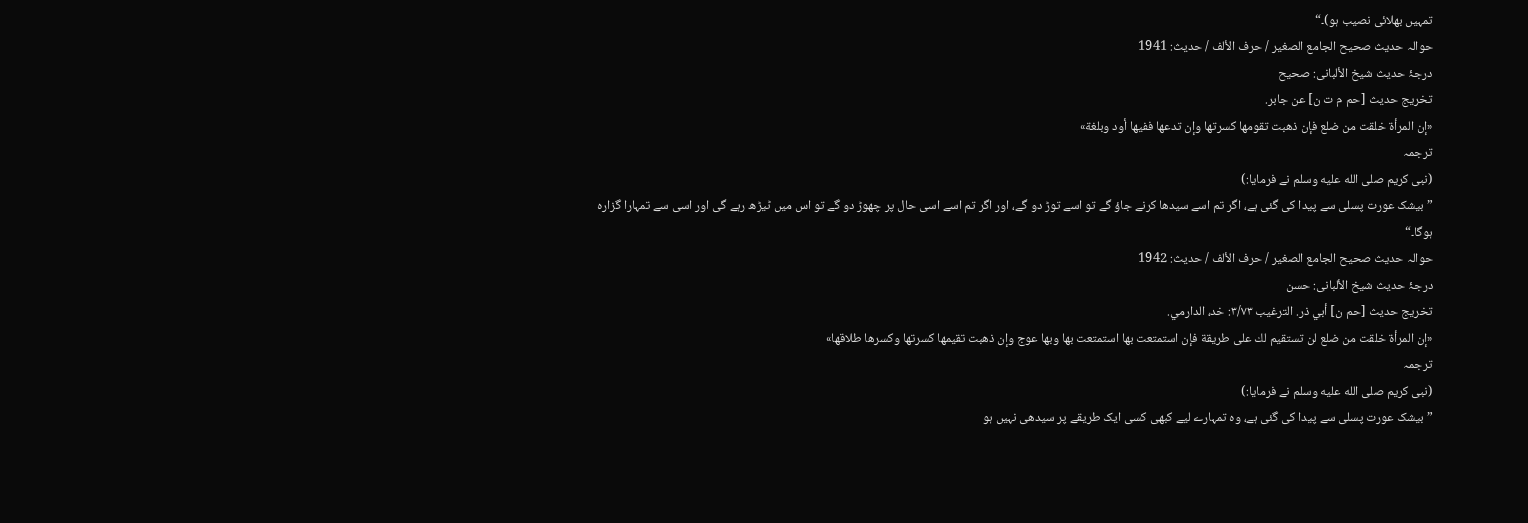تمہیں بھلائی نصیب ہو)۔“
حوالہ حدیث صحیح الجامع الصغیر / حرف الألف / حدیث: 1941
درجۂ حدیث شیخ الألبانی: صحيح
تخریج حدیث [حم م ت ن] عن جابر.
«إن المرأة خلقت من ضلع فإن ذهبت تقومها كسرتها وإن تدعها ففيها أود وبلغة»
ترجمہ
(نبی کریم صلى الله عليه وسلم نے فرمایا:)
”بیشک عورت پسلی سے پیدا کی گئی ہے، اگر تم اسے سیدھا کرنے جاؤ گے تو اسے توڑ دو گے، اور اگر تم اسے اسی حال پر چھوڑ دو گے تو اس میں ٹیڑھ رہے گی اور اسی سے تمہارا گزارہ ہوگا۔“
حوالہ حدیث صحیح الجامع الصغیر / حرف الألف / حدیث: 1942
درجۂ حدیث شیخ الألبانی: حسن
تخریج حدیث [حم ن] أبي ذر. الترغيب ٣/٧٣: خد، الدارمي.
«إن المرأة خلقت من ضلع لن تستقيم لك على طريقة فإن استمتعت بها استمتعت بها وبها عوج وإن ذهبت تقيمها كسرتها وكسرها طلاقها»
ترجمہ
(نبی کریم صلى الله عليه وسلم نے فرمایا:)
”بیشک عورت پسلی سے پیدا کی گئی ہے، وہ تمہارے لیے کبھی کسی ایک طریقے پر سیدھی نہیں ہو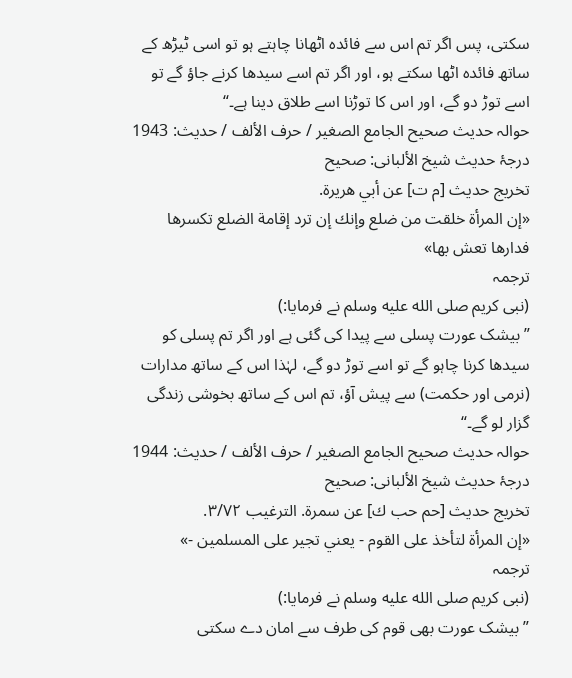سکتی، پس اگر تم اس سے فائدہ اٹھانا چاہتے ہو تو اسی ٹیڑھ کے ساتھ فائدہ اٹھا سکتے ہو، اور اگر تم اسے سیدھا کرنے جاؤ گے تو اسے توڑ دو گے، اور اس کا توڑنا اسے طلاق دینا ہے۔“
حوالہ حدیث صحیح الجامع الصغیر / حرف الألف / حدیث: 1943
درجۂ حدیث شیخ الألبانی: صحيح
تخریج حدیث [م ت] عن أبي هريرة.
«إن المرأة خلقت من ضلع وإنك إن ترد إقامة الضلع تكسرها فدارها تعش بها»
ترجمہ
(نبی کریم صلى الله عليه وسلم نے فرمایا:)
”بیشک عورت پسلی سے پیدا کی گئی ہے اور اگر تم پسلی کو سیدھا کرنا چاہو گے تو اسے توڑ دو گے، لہٰذا اس کے ساتھ مدارات (نرمی اور حکمت) سے پیش آؤ، تم اس کے ساتھ بخوشی زندگی گزار لو گے۔“
حوالہ حدیث صحیح الجامع الصغیر / حرف الألف / حدیث: 1944
درجۂ حدیث شیخ الألبانی: صحيح
تخریج حدیث [حم حب ك] عن سمرة. الترغيب ٣/٧٢.
«إن المرأة لتأخذ على القوم - يعني تجير على المسلمين -»
ترجمہ
(نبی کریم صلى الله عليه وسلم نے فرمایا:)
”بیشک عورت بھی قوم کی طرف سے امان دے سکتی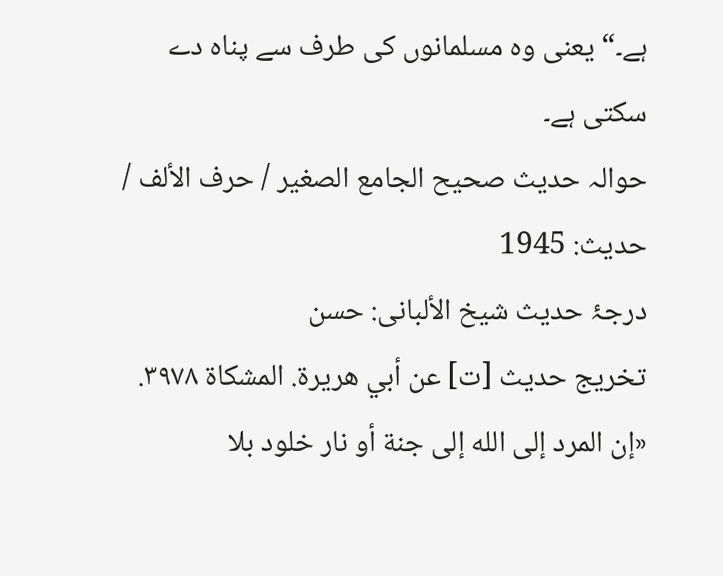ہے۔“ یعنی وہ مسلمانوں کی طرف سے پناہ دے سکتی ہے۔
حوالہ حدیث صحیح الجامع الصغیر / حرف الألف / حدیث: 1945
درجۂ حدیث شیخ الألبانی: حسن
تخریج حدیث [ت] عن أبي هريرة. المشكاة ٣٩٧٨.
«إن المرد إلى الله إلى جنة أو نار خلود بلا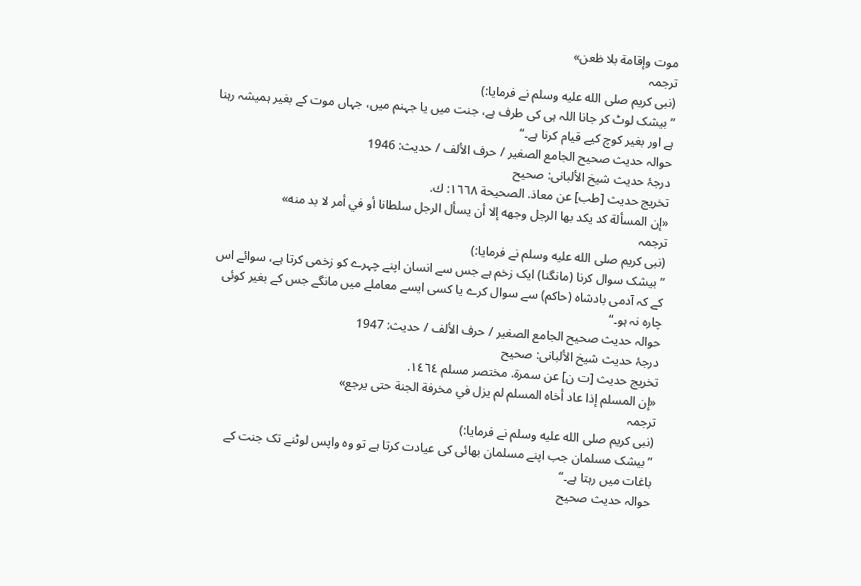موت وإقامة بلا ظعن»
ترجمہ
(نبی کریم صلى الله عليه وسلم نے فرمایا:)
”بیشک لوٹ کر جانا اللہ ہی کی طرف ہے، جنت میں یا جہنم میں، جہاں موت کے بغیر ہمیشہ رہنا ہے اور بغیر کوچ کیے قیام کرنا ہے۔“
حوالہ حدیث صحیح الجامع الصغیر / حرف الألف / حدیث: 1946
درجۂ حدیث شیخ الألبانی: صحيح
تخریج حدیث [طب] عن معاذ. الصحيحة ١٦٦٨: ك.
«إن المسألة كد يكد بها الرجل وجهه إلا أن يسأل الرجل سلطانا أو في أمر لا بد منه»
ترجمہ
(نبی کریم صلى الله عليه وسلم نے فرمایا:)
”بیشک سوال کرنا (مانگنا) ایک زخم ہے جس سے انسان اپنے چہرے کو زخمی کرتا ہے، سوائے اس کے کہ آدمی بادشاہ (حاکم) سے سوال کرے یا کسی ایسے معاملے میں مانگے جس کے بغیر کوئی چارہ نہ ہو۔“
حوالہ حدیث صحیح الجامع الصغیر / حرف الألف / حدیث: 1947
درجۂ حدیث شیخ الألبانی: صحيح
تخریج حدیث [ت ن] عن سمرة. مختصر مسلم ١٤٦٤.
«إن المسلم إذا عاد أخاه المسلم لم يزل في مخرفة الجنة حتى يرجع»
ترجمہ
(نبی کریم صلى الله عليه وسلم نے فرمایا:)
”بیشک مسلمان جب اپنے مسلمان بھائی کی عیادت کرتا ہے تو وہ واپس لوٹنے تک جنت کے باغات میں رہتا ہے۔“
حوالہ حدیث صحیح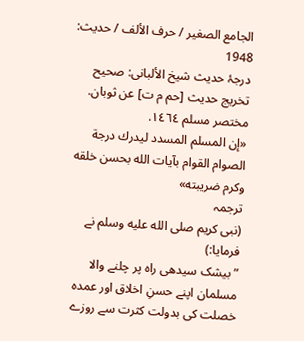الجامع الصغیر / حرف الألف / حدیث: 1948
درجۂ حدیث شیخ الألبانی: صحيح
تخریج حدیث [حم م ت] عن ثوبان. مختصر مسلم ١٤٦٤.
«إن المسلم المسدد ليدرك درجة الصوام القوام بآيات الله بحسن خلقه وكرم ضريبته»
ترجمہ
(نبی کریم صلى الله عليه وسلم نے فرمایا:)
”بیشک سیدھی راہ پر چلنے والا مسلمان اپنے حسنِ اخلاق اور عمدہ خصلت کی بدولت کثرت سے روزے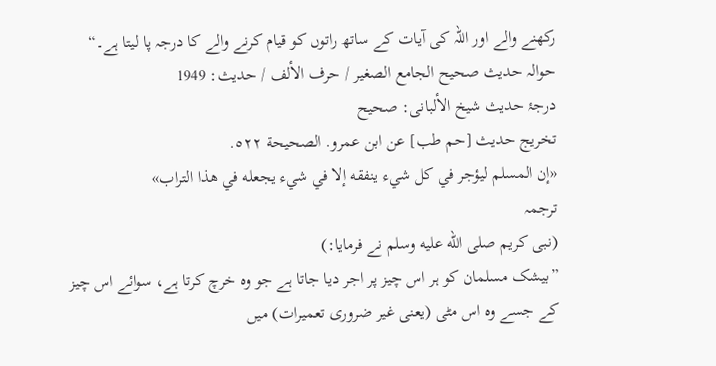رکھنے والے اور اللہ کی آیات کے ساتھ راتوں کو قیام کرنے والے کا درجہ پا لیتا ہے۔“
حوالہ حدیث صحیح الجامع الصغیر / حرف الألف / حدیث: 1949
درجۂ حدیث شیخ الألبانی: صحيح
تخریج حدیث [حم طب] عن ابن عمرو. الصحيحة ٥٢٢.
«إن المسلم ليؤجر في كل شيء ينفقه إلا في شيء يجعله في هذا التراب»
ترجمہ
(نبی کریم صلى الله عليه وسلم نے فرمایا:)
”بیشک مسلمان کو ہر اس چیز پر اجر دیا جاتا ہے جو وہ خرچ کرتا ہے، سوائے اس چیز کے جسے وہ اس مٹی (یعنی غیر ضروری تعمیرات) میں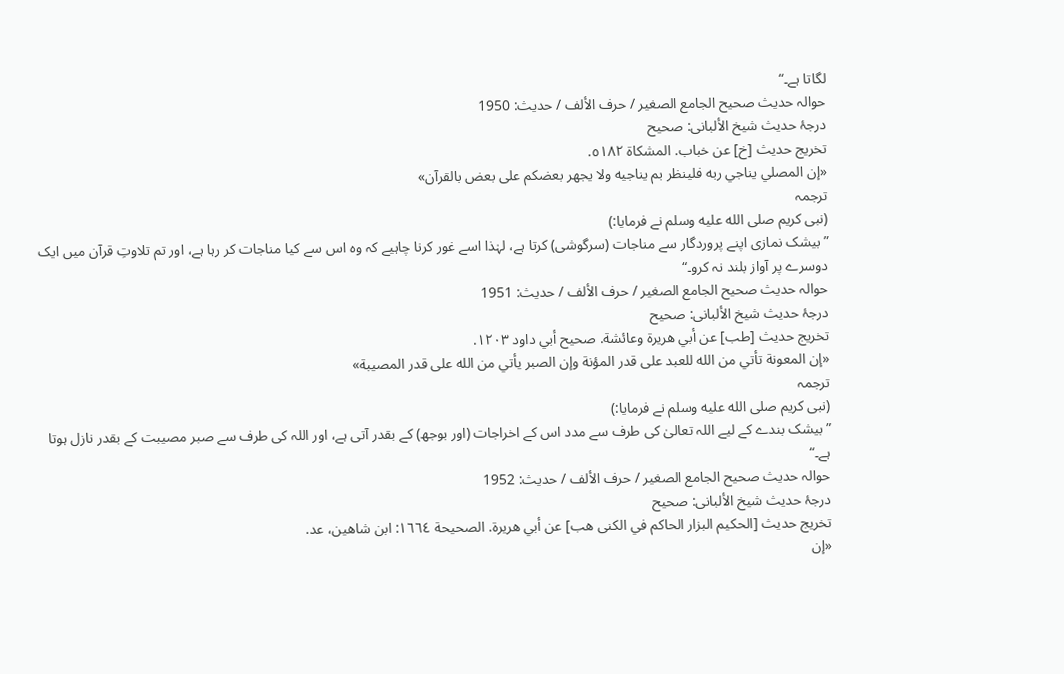لگاتا ہے۔“
حوالہ حدیث صحیح الجامع الصغیر / حرف الألف / حدیث: 1950
درجۂ حدیث شیخ الألبانی: صحيح
تخریج حدیث [خ] عن خباب. المشكاة ٥١٨٢.
«إن المصلي يناجي ربه فلينظر بم يناجيه ولا يجهر بعضكم على بعض بالقرآن»
ترجمہ
(نبی کریم صلى الله عليه وسلم نے فرمایا:)
”بیشک نمازی اپنے پروردگار سے مناجات (سرگوشی) کرتا ہے، لہٰذا اسے غور کرنا چاہیے کہ وہ اس سے کیا مناجات کر رہا ہے، اور تم تلاوتِ قرآن میں ایک دوسرے پر آواز بلند نہ کرو۔“
حوالہ حدیث صحیح الجامع الصغیر / حرف الألف / حدیث: 1951
درجۂ حدیث شیخ الألبانی: صحيح
تخریج حدیث [طب] عن أبي هريرة وعائشة. صحيح أبي داود ١٢٠٣.
«إن المعونة تأتي من الله للعبد على قدر المؤنة وإن الصبر يأتي من الله على قدر المصيبة»
ترجمہ
(نبی کریم صلى الله عليه وسلم نے فرمایا:)
”بیشک بندے کے لیے اللہ تعالیٰ کی طرف سے مدد اس کے اخراجات (اور بوجھ) کے بقدر آتی ہے، اور اللہ کی طرف سے صبر مصیبت کے بقدر نازل ہوتا ہے۔“
حوالہ حدیث صحیح الجامع الصغیر / حرف الألف / حدیث: 1952
درجۂ حدیث شیخ الألبانی: صحيح
تخریج حدیث [الحكيم البزار الحاكم في الكنى هب] عن أبي هريرة. الصحيحة ١٦٦٤: ابن شاهين، عد.
«إن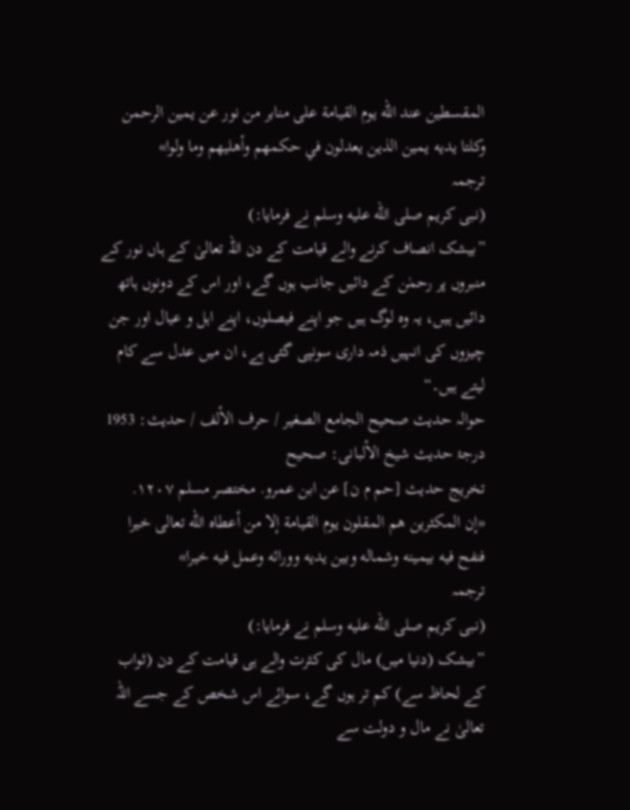المقسطين عند الله يوم القيامة على منابر من نور عن يمين الرحمن وكلتا يديه يمين الذين يعدلون في حكمهم وأهليهم وما ولوا»
ترجمہ
(نبی کریم صلى الله عليه وسلم نے فرمایا:)
”بیشک انصاف کرنے والے قیامت کے دن اللہ تعالیٰ کے ہاں نور کے منبروں پر رحمٰن کے دائیں جانب ہوں گے، اور اس کے دونوں ہاتھ دائیں ہیں، یہ وہ لوگ ہیں جو اپنے فیصلوں، اپنے اہل و عیال اور جن چیزوں کی انہیں ذمہ داری سونپی گئی ہے، ان میں عدل سے کام لیتے ہیں۔“
حوالہ حدیث صحیح الجامع الصغیر / حرف الألف / حدیث: 1953
درجۂ حدیث شیخ الألبانی: صحيح
تخریج حدیث [حم م ن] عن ابن عمرو. مختصر مسلم ١٢٠٧.
«إن المكثرين هم المقلون يوم القيامة إلا من أعطاه الله تعالى خيرا فنفح فيه بيمينه وشماله وبين يديه وورائه وعمل فيه خيرا»
ترجمہ
(نبی کریم صلى الله عليه وسلم نے فرمایا:)
”بیشک (دنیا میں) مال کی کثرت والے ہی قیامت کے دن (ثواب کے لحاظ سے) کم تر ہوں گے، سوائے اس شخص کے جسے اللہ تعالیٰ نے مال و دولت سے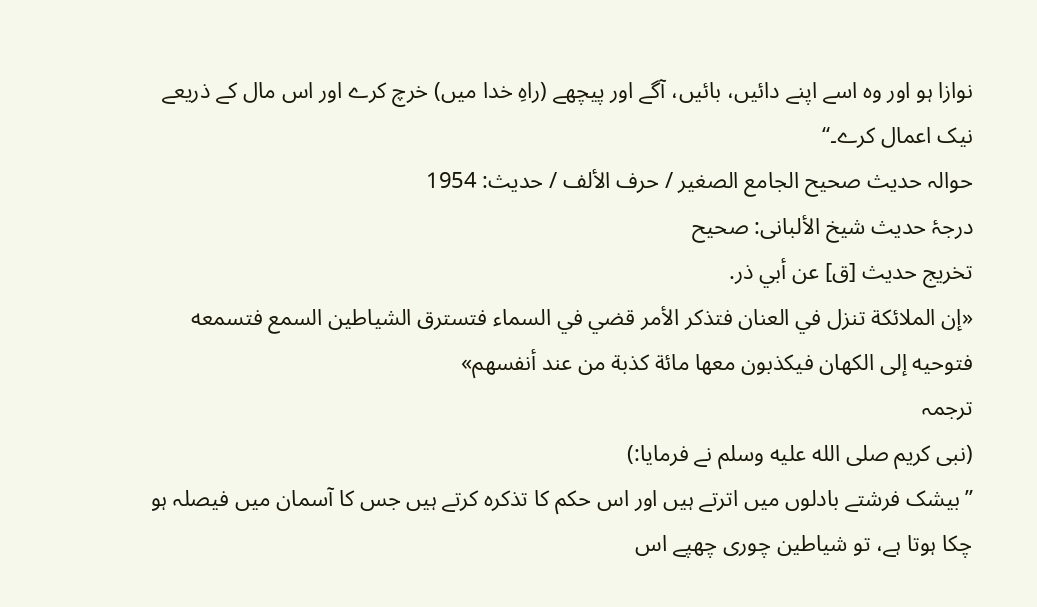نوازا ہو اور وہ اسے اپنے دائیں، بائیں، آگے اور پیچھے (راہِ خدا میں) خرچ کرے اور اس مال کے ذریعے نیک اعمال کرے۔“
حوالہ حدیث صحیح الجامع الصغیر / حرف الألف / حدیث: 1954
درجۂ حدیث شیخ الألبانی: صحيح
تخریج حدیث [ق] عن أبي ذر.
«إن الملائكة تنزل في العنان فتذكر الأمر قضي في السماء فتسترق الشياطين السمع فتسمعه فتوحيه إلى الكهان فيكذبون معها مائة كذبة من عند أنفسهم»
ترجمہ
(نبی کریم صلى الله عليه وسلم نے فرمایا:)
”بیشک فرشتے بادلوں میں اترتے ہیں اور اس حکم کا تذکرہ کرتے ہیں جس کا آسمان میں فیصلہ ہو چکا ہوتا ہے، تو شیاطین چوری چھپے اس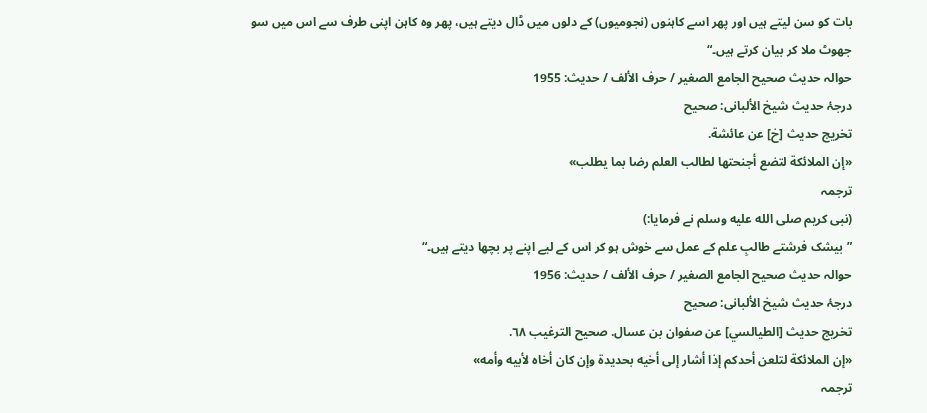بات کو سن لیتے ہیں اور پھر اسے کاہنوں (نجومیوں) کے دلوں میں ڈال دیتے ہیں، پھر وہ کاہن اپنی طرف سے اس میں سو جھوٹ ملا کر بیان کرتے ہیں۔“
حوالہ حدیث صحیح الجامع الصغیر / حرف الألف / حدیث: 1955
درجۂ حدیث شیخ الألبانی: صحيح
تخریج حدیث [خ] عن عائشة.
«إن الملائكة لتضع أجنحتها لطالب العلم رضا بما يطلب»
ترجمہ
(نبی کریم صلى الله عليه وسلم نے فرمایا:)
”بیشک فرشتے طالبِ علم کے عمل سے خوش ہو کر اس کے لیے اپنے پر بچھا دیتے ہیں۔“
حوالہ حدیث صحیح الجامع الصغیر / حرف الألف / حدیث: 1956
درجۂ حدیث شیخ الألبانی: صحيح
تخریج حدیث [الطيالسي] عن صفوان بن عسال. صحيح الترغيب ٦٨.
«إن الملائكة لتلعن أحدكم إذا أشار إلى أخيه بحديدة وإن كان أخاه لأبيه وأمه»
ترجمہ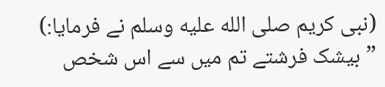(نبی کریم صلى الله عليه وسلم نے فرمایا:)
”بیشک فرشتے تم میں سے اس شخص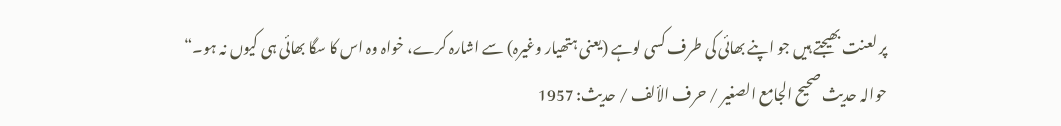پر لعنت بھیجتے ہیں جو اپنے بھائی کی طرف کسی لوہے (یعنی ہتھیار وغیرہ) سے اشارہ کرے، خواہ وہ اس کا سگا بھائی ہی کیوں نہ ہو۔“
حوالہ حدیث صحیح الجامع الصغیر / حرف الألف / حدیث: 1957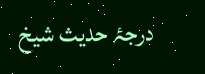درجۂ حدیث شیخ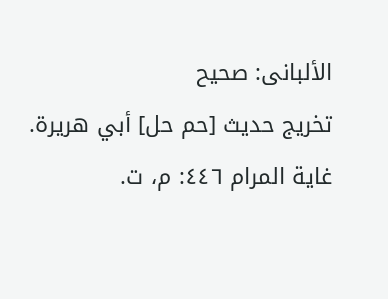الألبانی: صحيح
تخریج حدیث [حم حل] أبي هريرة. غاية المرام ٤٤٦: م، ت.